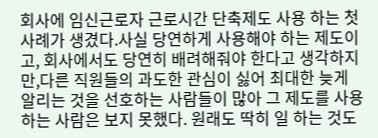회사에 임신근로자 근로시간 단축제도 사용 하는 첫 사례가 생겼다.사실 당연하게 사용해야 하는 제도이고, 회사에서도 당연히 배려해줘야 한다고 생각하지만,다른 직원들의 과도한 관심이 싫어 최대한 늦게 알리는 것을 선호하는 사람들이 많아 그 제도를 사용하는 사람은 보지 못했다. 원래도 딱히 일 하는 것도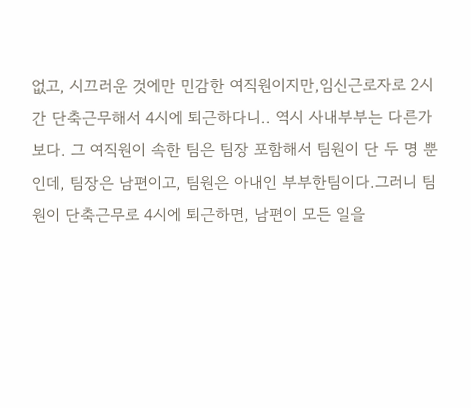없고, 시끄러운 것에만 민감한 여직원이지만,임신근로자로 2시간 단축근무해서 4시에 퇴근하다니.. 역시 사내부부는 다른가 보다. 그 여직원이 속한 팀은 팀장 포함해서 팀원이 단 두 명 뿐인데, 팀장은 남편이고, 팀원은 아내인 부부한팀이다.그러니 팀원이 단축근무로 4시에 퇴근하면, 남편이 모든 일을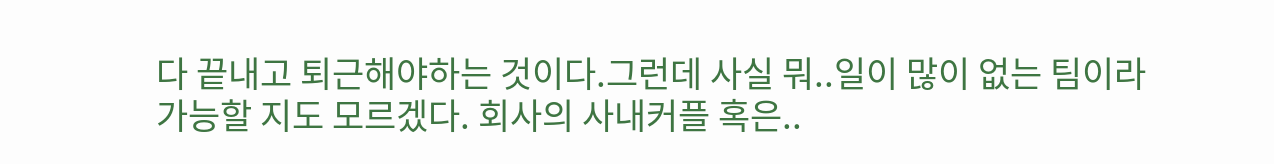다 끝내고 퇴근해야하는 것이다.그런데 사실 뭐..일이 많이 없는 팀이라 가능할 지도 모르겠다. 회사의 사내커플 혹은..